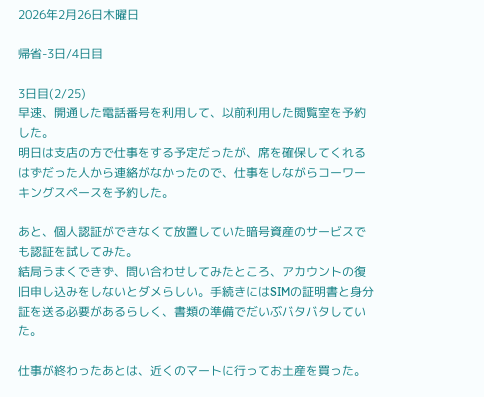2026年2月26日木曜日

帰省-3日/4日目

3日目(2/25)
早速、開通した電話番号を利用して、以前利用した閲覧室を予約した。
明日は支店の方で仕事をする予定だったが、席を確保してくれるはずだった人から連絡がなかったので、仕事をしながらコーワーキングスペースを予約した。

あと、個人認証ができなくて放置していた暗号資産のサービスでも認証を試してみた。
結局うまくできず、問い合わせしてみたところ、アカウントの復旧申し込みをしないとダメらしい。手続きにはSIMの証明書と身分証を送る必要があるらしく、書類の準備でだいぶバタバタしていた。

仕事が終わったあとは、近くのマートに行ってお土産を買った。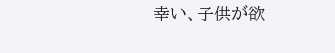幸い、子供が欲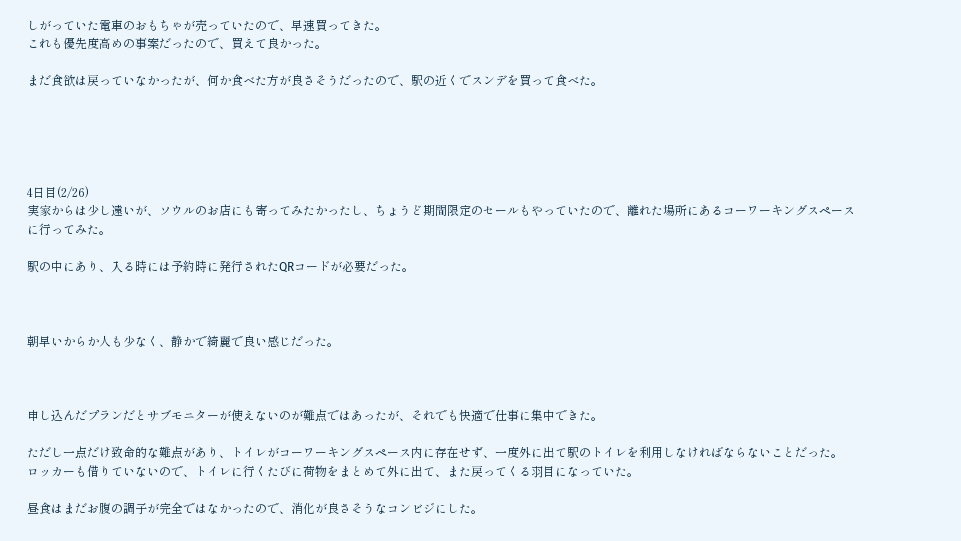しがっていた電車のおもちゃが売っていたので、早速買ってきた。
これも優先度高めの事案だったので、買えて良かった。

まだ食欲は戻っていなかったが、何か食べた方が良さそうだったので、駅の近くでスンデを買って食べた。





4日目(2/26)
実家からは少し遠いが、ソウルのお店にも寄ってみたかったし、ちょうど期間限定のセールもやっていたので、離れた場所にあるコーワーキングスペースに行ってみた。

駅の中にあり、入る時には予約時に発行されたQRコードが必要だった。



朝早いからか人も少なく、静かで綺麗で良い感じだった。



申し込んだプランだとサブモニターが使えないのが難点ではあったが、それでも快適で仕事に集中できた。

ただし一点だけ致命的な難点があり、トイレがコーワーキングスペース内に存在せず、一度外に出て駅のトイレを利用しなければならないことだった。
ロッカーも借りていないので、トイレに行くたびに荷物をまとめて外に出て、また戻ってくる羽目になっていた。

昼食はまだお腹の調子が完全ではなかったので、消化が良さそうなコンビジにした。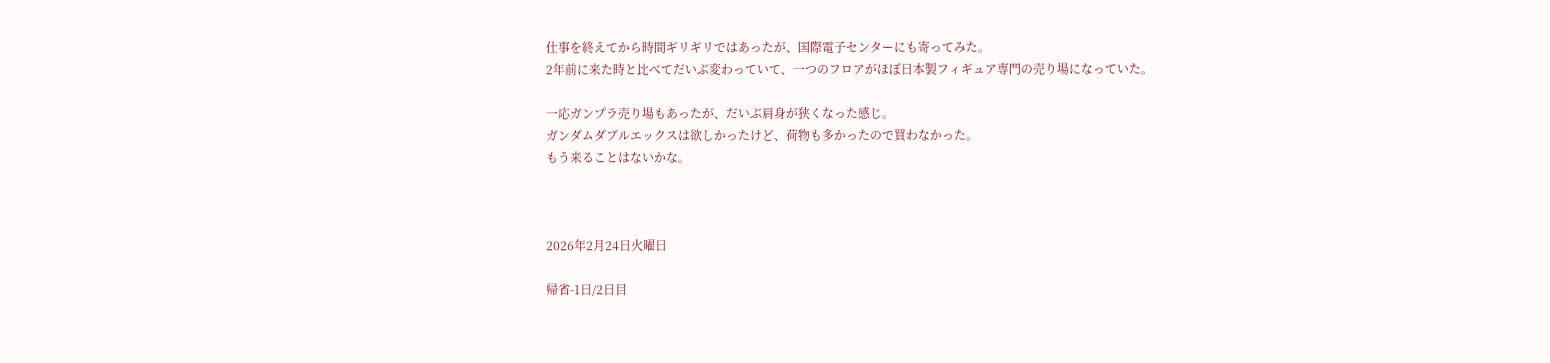仕事を終えてから時間ギリギリではあったが、国際電子センターにも寄ってみた。
2年前に来た時と比べてだいぶ変わっていて、一つのフロアがほぼ日本製フィギュア専門の売り場になっていた。

一応ガンプラ売り場もあったが、だいぶ肩身が狭くなった感じ。
ガンダムダブルエックスは欲しかったけど、荷物も多かったので買わなかった。
もう来ることはないかな。



2026年2月24日火曜日

帰省-1日/2日目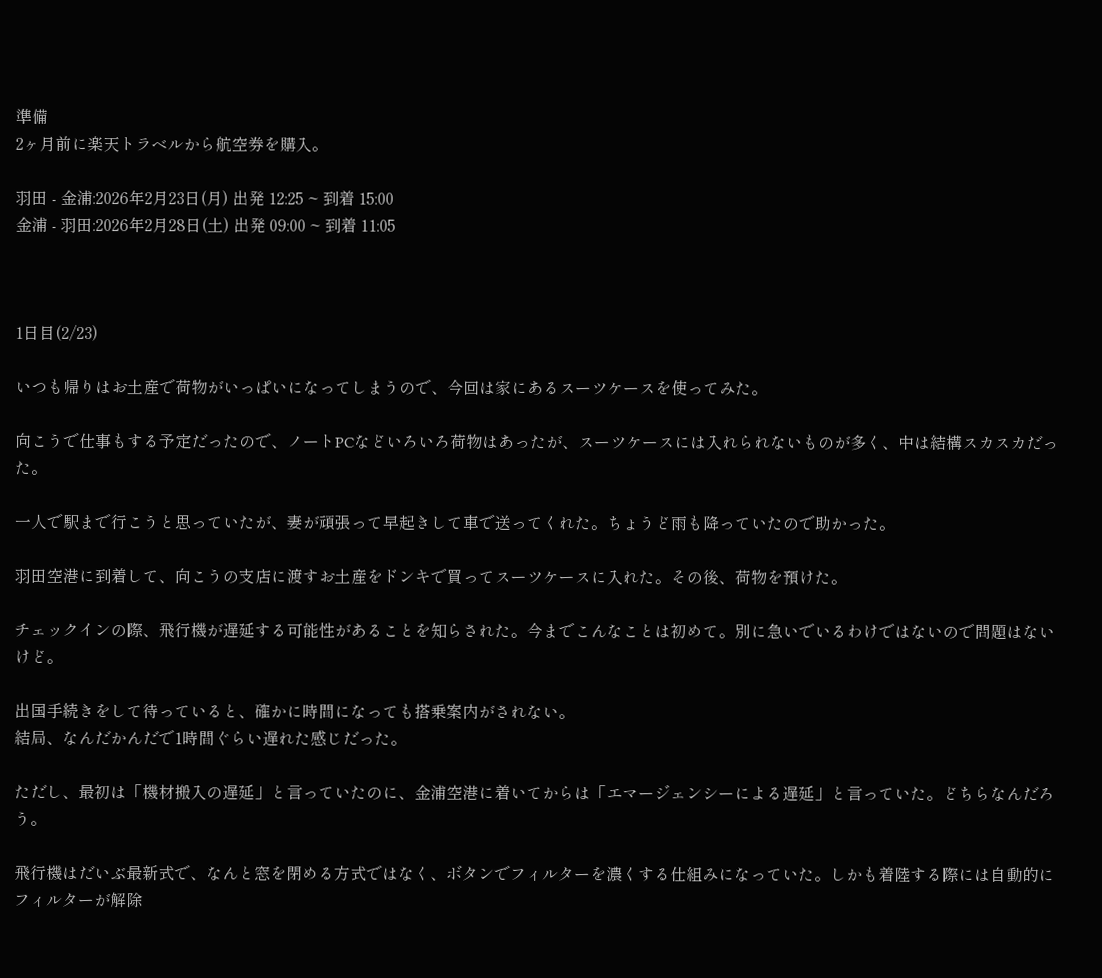準備
2ヶ月前に楽天トラベルから航空券を購入。

羽田 - 金浦:2026年2月23日(月) 出発 12:25 ~ 到着 15:00
金浦 - 羽田:2026年2月28日(土) 出発 09:00 ~ 到着 11:05



1日目(2/23)

いつも帰りはお土産で荷物がいっぱいになってしまうので、今回は家にあるスーツケースを使ってみた。

向こうで仕事もする予定だったので、ノートPCなどいろいろ荷物はあったが、スーツケースには入れられないものが多く、中は結構スカスカだった。

一人で駅まで行こうと思っていたが、妻が頑張って早起きして車で送ってくれた。ちょうど雨も降っていたので助かった。

羽田空港に到着して、向こうの支店に渡すお土産をドンキで買ってスーツケースに入れた。その後、荷物を預けた。

チェックインの際、飛行機が遅延する可能性があることを知らされた。今までこんなことは初めて。別に急いでいるわけではないので問題はないけど。

出国手続きをして待っていると、確かに時間になっても搭乗案内がされない。
結局、なんだかんだで1時間ぐらい遅れた感じだった。

ただし、最初は「機材搬入の遅延」と言っていたのに、金浦空港に着いてからは「エマージェンシーによる遅延」と言っていた。どちらなんだろう。

飛行機はだいぶ最新式で、なんと窓を閉める方式ではなく、ボタンでフィルターを濃くする仕組みになっていた。しかも着陸する際には自動的にフィルターが解除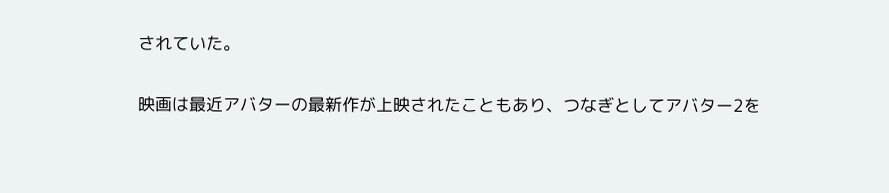されていた。

映画は最近アバターの最新作が上映されたこともあり、つなぎとしてアバター2を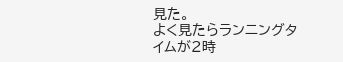見た。
よく見たらランニングタイムが2時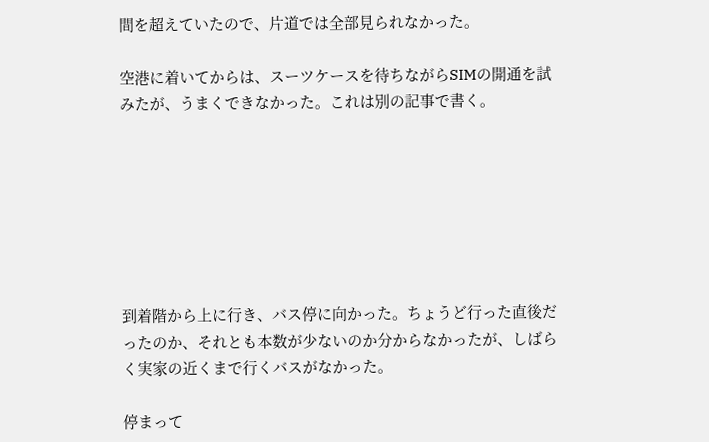間を超えていたので、片道では全部見られなかった。

空港に着いてからは、スーツケースを待ちながらSIMの開通を試みたが、うまくできなかった。これは別の記事で書く。







到着階から上に行き、バス停に向かった。ちょうど行った直後だったのか、それとも本数が少ないのか分からなかったが、しばらく実家の近くまで行くバスがなかった。

停まって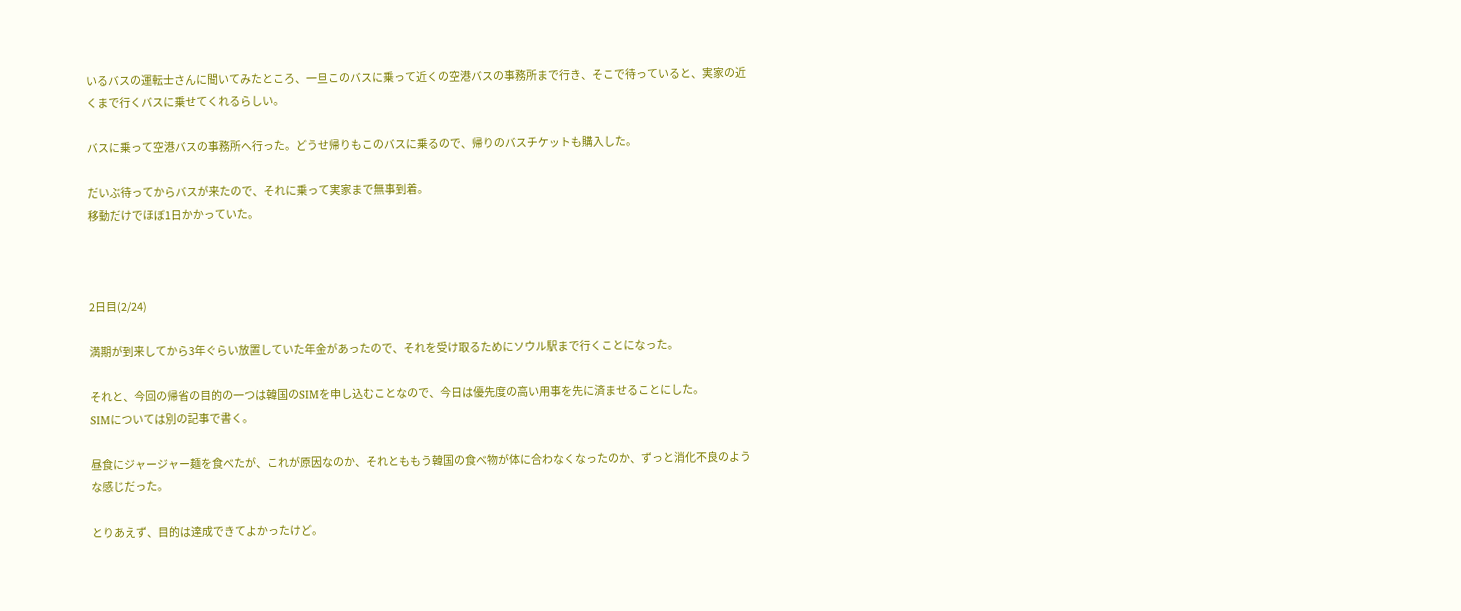いるバスの運転士さんに聞いてみたところ、一旦このバスに乗って近くの空港バスの事務所まで行き、そこで待っていると、実家の近くまで行くバスに乗せてくれるらしい。

バスに乗って空港バスの事務所へ行った。どうせ帰りもこのバスに乗るので、帰りのバスチケットも購入した。

だいぶ待ってからバスが来たので、それに乗って実家まで無事到着。
移動だけでほぼ1日かかっていた。



2日目(2/24)

満期が到来してから3年ぐらい放置していた年金があったので、それを受け取るためにソウル駅まで行くことになった。

それと、今回の帰省の目的の一つは韓国のSIMを申し込むことなので、今日は優先度の高い用事を先に済ませることにした。
SIMについては別の記事で書く。

昼食にジャージャー麺を食べたが、これが原因なのか、それとももう韓国の食べ物が体に合わなくなったのか、ずっと消化不良のような感じだった。

とりあえず、目的は達成できてよかったけど。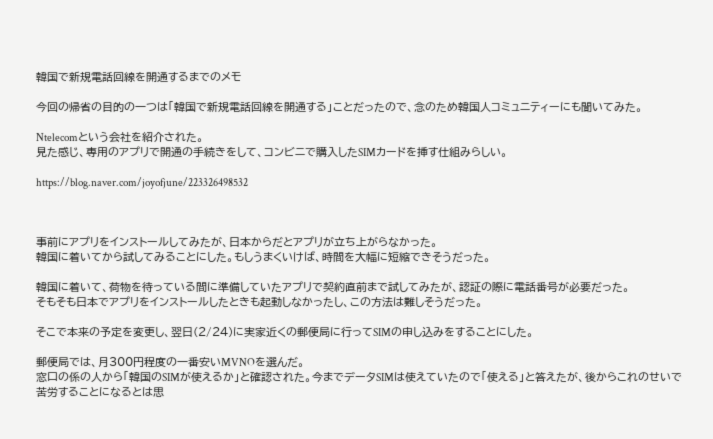韓国で新規電話回線を開通するまでのメモ

今回の帰省の目的の一つは「韓国で新規電話回線を開通する」ことだったので、念のため韓国人コミュニティーにも聞いてみた。

Ntelecomという会社を紹介された。
見た感じ、専用のアプリで開通の手続きをして、コンビニで購入したSIMカードを挿す仕組みらしい。

https://blog.naver.com/joyofjune/223326498532



事前にアプリをインストールしてみたが、日本からだとアプリが立ち上がらなかった。
韓国に着いてから試してみることにした。もしうまくいけば、時間を大幅に短縮できそうだった。

韓国に着いて、荷物を待っている間に準備していたアプリで契約直前まで試してみたが、認証の際に電話番号が必要だった。
そもそも日本でアプリをインストールしたときも起動しなかったし、この方法は難しそうだった。

そこで本来の予定を変更し、翌日(2/24)に実家近くの郵便局に行ってSIMの申し込みをすることにした。

郵便局では、月300円程度の一番安いMVNOを選んだ。
窓口の係の人から「韓国のSIMが使えるか」と確認された。今までデータSIMは使えていたので「使える」と答えたが、後からこれのせいで苦労することになるとは思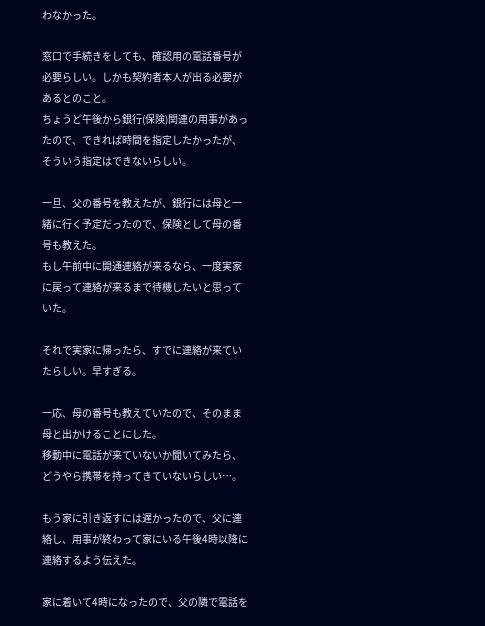わなかった。

窓口で手続きをしても、確認用の電話番号が必要らしい。しかも契約者本人が出る必要があるとのこと。
ちょうど午後から銀行(保険)関連の用事があったので、できれば時間を指定したかったが、そういう指定はできないらしい。

一旦、父の番号を教えたが、銀行には母と一緒に行く予定だったので、保険として母の番号も教えた。
もし午前中に開通連絡が来るなら、一度実家に戻って連絡が来るまで待機したいと思っていた。

それで実家に帰ったら、すでに連絡が来ていたらしい。早すぎる。

一応、母の番号も教えていたので、そのまま母と出かけることにした。
移動中に電話が来ていないか聞いてみたら、どうやら携帯を持ってきていないらしい…。

もう家に引き返すには遅かったので、父に連絡し、用事が終わって家にいる午後4時以降に連絡するよう伝えた。

家に着いて4時になったので、父の隣で電話を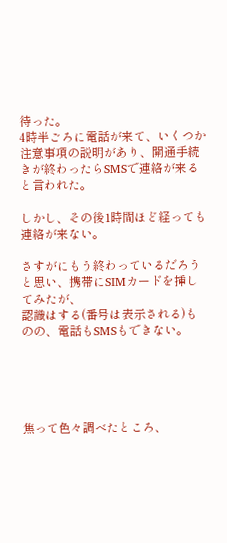待った。
4時半ごろに電話が来て、いくつか注意事項の説明があり、開通手続きが終わったらSMSで連絡が来ると言われた。

しかし、その後1時間ほど経っても連絡が来ない。

さすがにもう終わっているだろうと思い、携帯にSIMカードを挿してみたが、
認識はする(番号は表示される)ものの、電話もSMSもできない。





焦って色々調べたところ、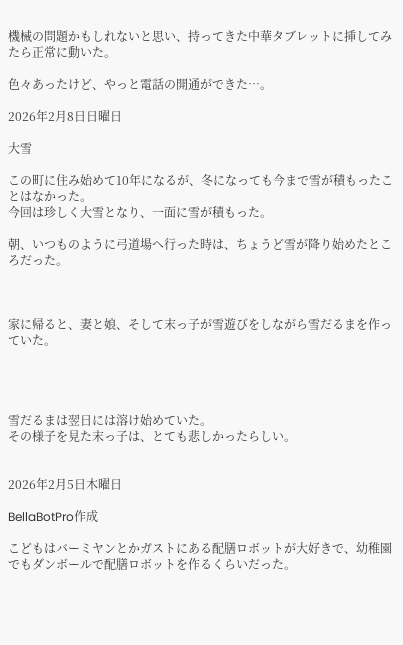機械の問題かもしれないと思い、持ってきた中華タブレットに挿してみたら正常に動いた。

色々あったけど、やっと電話の開通ができた…。

2026年2月8日日曜日

大雪

この町に住み始めて10年になるが、冬になっても今まで雪が積もったことはなかった。
今回は珍しく大雪となり、一面に雪が積もった。

朝、いつものように弓道場へ行った時は、ちょうど雪が降り始めたところだった。



家に帰ると、妻と娘、そして末っ子が雪遊びをしながら雪だるまを作っていた。




雪だるまは翌日には溶け始めていた。
その様子を見た末っ子は、とても悲しかったらしい。


2026年2月5日木曜日

BellaBotPro作成

こどもはバーミヤンとかガストにある配膳ロボットが大好きで、幼稚園でもダンボールで配膳ロボットを作るくらいだった。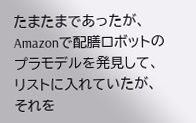たまたまであったが、Amazonで配膳ロボットのプラモデルを発見して、リストに入れていたが、それを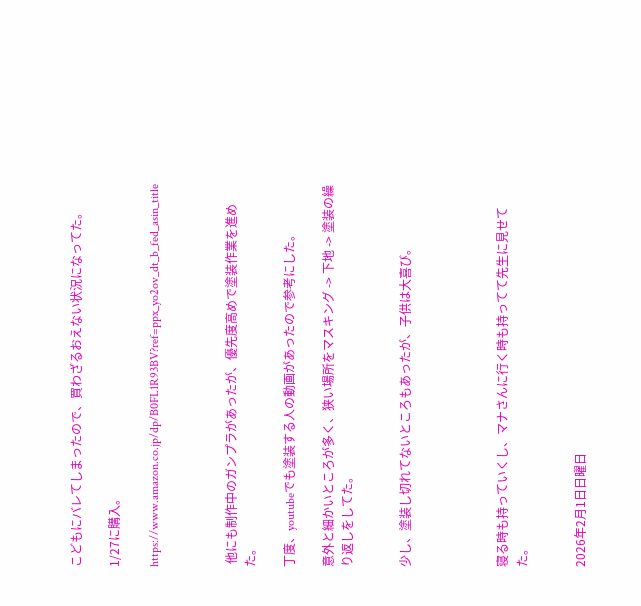こどもにバレてしまったので、買わざるおえない状況になってた。

1/27に購入。

https://www.amazon.co.jp/dp/B0FL1R93BV?ref=ppx_yo2ov_dt_b_fed_asin_title



 他にも制作中のガンプラがあったが、優先度高めで塗装作業を進めた。

丁度、youtubeでも塗装する人の動画があったので参考にした。

意外と細かいところが多く、狭い場所をマスキング -> 下地 -> 塗装の繰り返しをしてた。


少し、塗装し切れてないところもあったが、子供は大喜び。




寝る時も持っていくし、マナさんに行く時も持ってて先生に見せてた。


2026年2月1日日曜日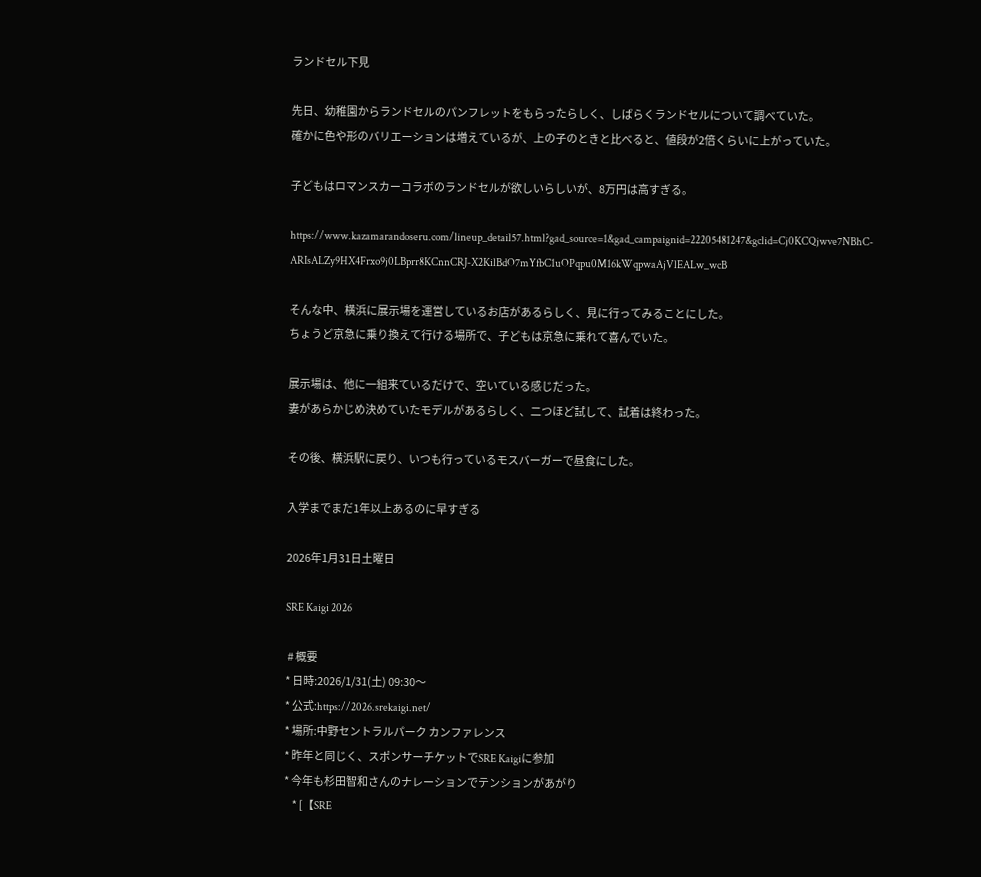ランドセル下見

先日、幼稚園からランドセルのパンフレットをもらったらしく、しばらくランドセルについて調べていた。
確かに色や形のバリエーションは増えているが、上の子のときと比べると、値段が2倍くらいに上がっていた。

子どもはロマンスカーコラボのランドセルが欲しいらしいが、8万円は高すぎる。

https://www.kazamarandoseru.com/lineup_detail57.html?gad_source=1&gad_campaignid=22205481247&gclid=Cj0KCQjwve7NBhC-ARIsALZy9HX4Frxo9j0LBprr8KCnnCRJ-X2KilBdO7mYfbC1uOPqpu0M16kWqpwaAjVlEALw_wcB

そんな中、横浜に展示場を運営しているお店があるらしく、見に行ってみることにした。
ちょうど京急に乗り換えて行ける場所で、子どもは京急に乗れて喜んでいた。

展示場は、他に一組来ているだけで、空いている感じだった。
妻があらかじめ決めていたモデルがあるらしく、二つほど試して、試着は終わった。

その後、横浜駅に戻り、いつも行っているモスバーガーで昼食にした。

入学までまだ1年以上あるのに早すぎる

2026年1月31日土曜日

SRE Kaigi 2026

 # 概要
* 日時:2026/1/31(土) 09:30〜
* 公式:https://2026.srekaigi.net/
* 場所:中野セントラルパーク カンファレンス
* 昨年と同じく、スポンサーチケットでSRE Kaigiに参加
* 今年も杉田智和さんのナレーションでテンションがあがり
    * [【SRE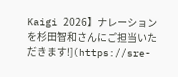Kaigi 2026】ナレーションを杉田智和さんにご担当いただきます!](https://sre-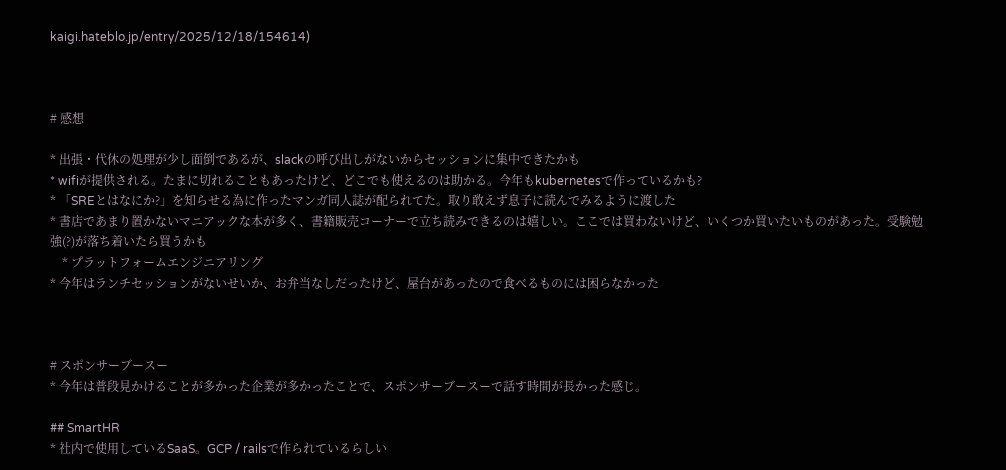kaigi.hateblo.jp/entry/2025/12/18/154614)



# 感想

* 出張・代休の処理が少し面倒であるが、slackの呼び出しがないからセッションに集中できたかも
* wifiが提供される。たまに切れることもあったけど、どこでも使えるのは助かる。今年もkubernetesで作っているかも?
* 「SREとはなにか?」を知らせる為に作ったマンガ同人誌が配られてた。取り敢えず息子に読んでみるように渡した
* 書店であまり置かないマニアックな本が多く、書籍販売コーナーで立ち読みできるのは嬉しい。ここでは買わないけど、いくつか買いたいものがあった。受験勉強(?)が落ち着いたら買うかも
    * プラットフォームエンジニアリング
* 今年はランチセッションがないせいか、お弁当なしだったけど、屋台があったので食べるものには困らなかった



# スポンサーブースー
* 今年は普段見かけることが多かった企業が多かったことで、スポンサーブースーで話す時間が長かった感じ。

## SmartHR
* 社内で使用しているSaaS。GCP / railsで作られているらしい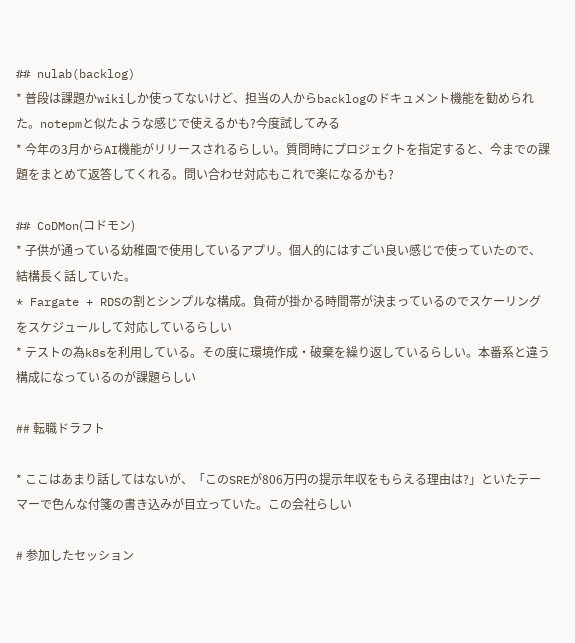## nulab(backlog)
* 普段は課題かwikiしか使ってないけど、担当の人からbacklogのドキュメント機能を勧められた。notepmと似たような感じで使えるかも?今度試してみる
* 今年の3月からAI機能がリリースされるらしい。質問時にプロジェクトを指定すると、今までの課題をまとめて返答してくれる。問い合わせ対応もこれで楽になるかも?

## CoDMon(コドモン)
* 子供が通っている幼稚園で使用しているアプリ。個人的にはすごい良い感じで使っていたので、結構長く話していた。
* Fargate + RDSの割とシンプルな構成。負荷が掛かる時間帯が決まっているのでスケーリングをスケジュールして対応しているらしい
* テストの為k8sを利用している。その度に環境作成・破棄を繰り返しているらしい。本番系と違う構成になっているのが課題らしい

## 転職ドラフト

* ここはあまり話してはないが、「このSREが806万円の提示年収をもらえる理由は?」といたテーマーで色んな付箋の書き込みが目立っていた。この会社らしい

# 参加したセッション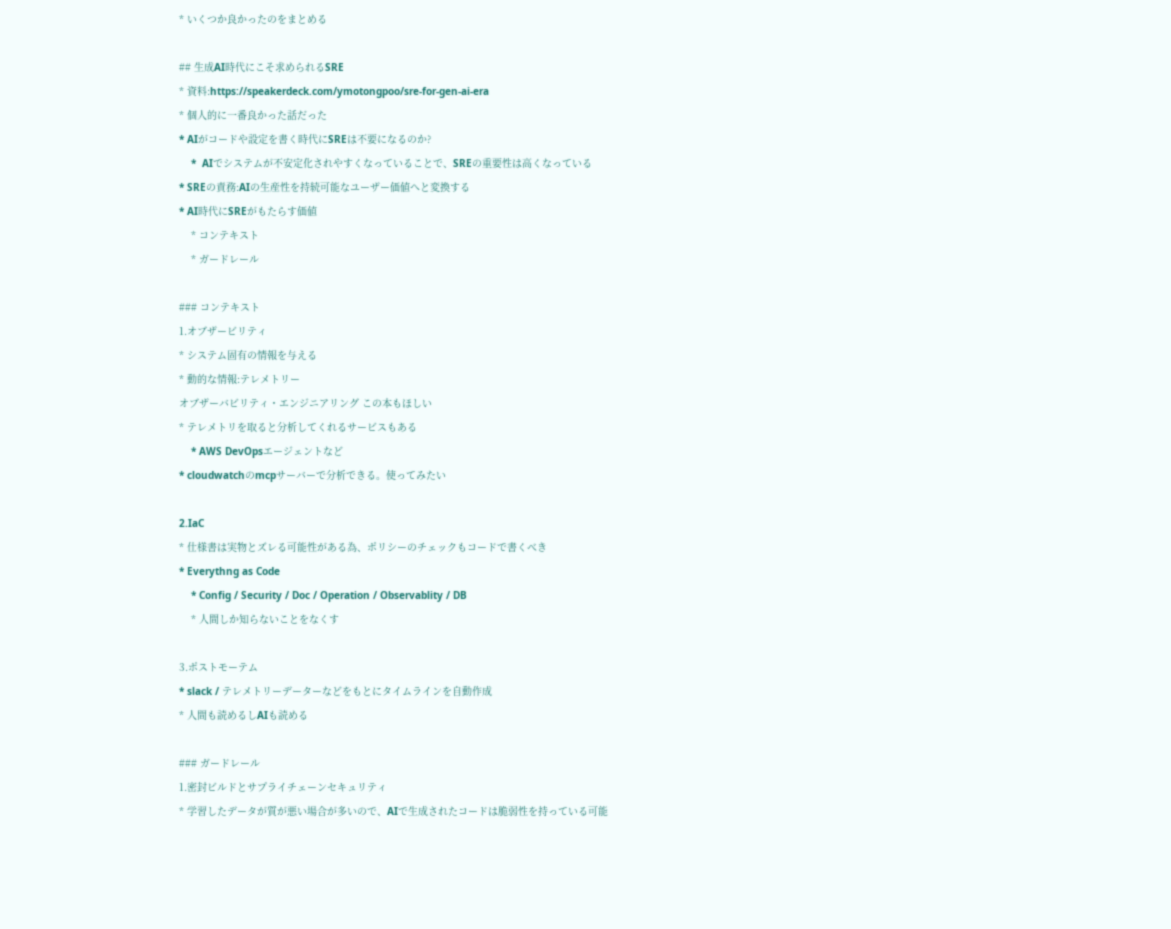* いくつか良かったのをまとめる

## 生成AI時代にこそ求められるSRE
* 資料:https://speakerdeck.com/ymotongpoo/sre-for-gen-ai-era
* 個人的に一番良かった話だった
* AIがコードや設定を書く時代にSREは不要になるのか?
    *  AIでシステムが不安定化されやすくなっていることで、SREの重要性は高くなっている
* SREの責務:AIの生産性を持続可能なユーザー価値へと変換する
* AI時代にSREがもたらす価値
    * コンテキスト
    * ガードレール

### コンテキスト
1.オブザービリティ
* システム固有の情報を与える
* 動的な情報:テレメトリー
オブザーバビリティ・エンジニアリング この本もほしい
* テレメトリを取ると分析してくれるサービスもある
    * AWS DevOpsエージェントなど
* cloudwatchのmcpサーバーで分析できる。使ってみたい

2.IaC
* 仕様書は実物とズレる可能性がある為、ポリシーのチェックもコードで書くべき
* Everythng as Code
    * Config / Security / Doc / Operation / Observablity / DB
    * 人間しか知らないことをなくす

3.ポストモーテム
* slack / テレメトリーデーターなどをもとにタイムラインを自動作成
* 人間も読めるしAIも読める

### ガードレール
1.密封ビルドとサプライチェーンセキュリティ
* 学習したデータが質が悪い場合が多いので、AIで生成されたコードは脆弱性を持っている可能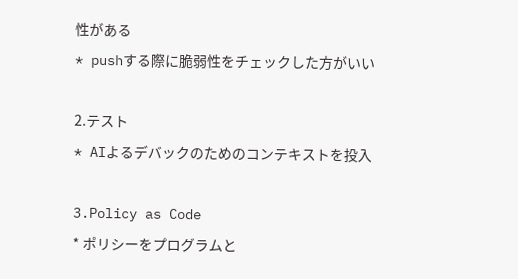性がある
* pushする際に脆弱性をチェックした方がいい

2.テスト
* AIよるデバックのためのコンテキストを投入

3.Policy as Code
* ポリシーをプログラムと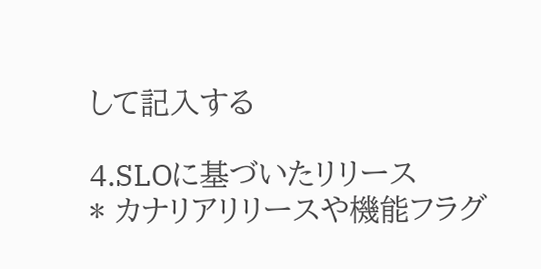して記入する

4.SLOに基づいたリリース
* カナリアリリースや機能フラグ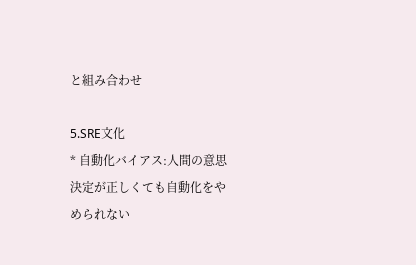と組み合わせ

5.SRE文化
* 自動化バイアス:人間の意思決定が正しくても自動化をやめられない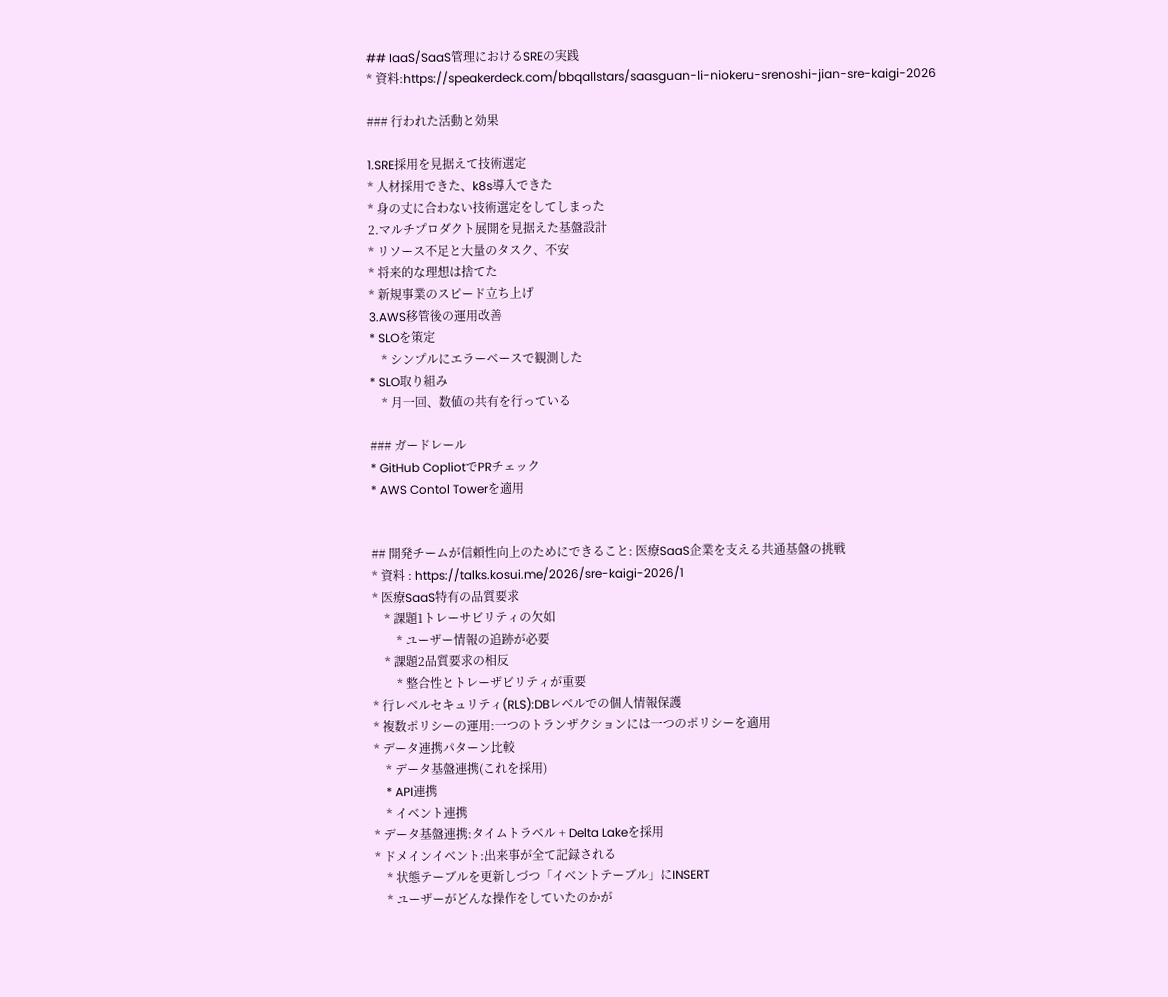## IaaS/SaaS管理におけるSREの実践
* 資料:https://speakerdeck.com/bbqallstars/saasguan-li-niokeru-srenoshi-jian-sre-kaigi-2026

### 行われた活動と効果

1.SRE採用を見据えて技術選定
* 人材採用できた、k8s導入できた
* 身の丈に合わない技術選定をしてしまった
2.マルチプロダクト展開を見据えた基盤設計
* リソース不足と大量のタスク、不安
* 将来的な理想は捨てた
* 新規事業のスピード立ち上げ
3.AWS移管後の運用改善
* SLOを策定
    * シンプルにエラーベースで観測した
* SLO取り組み
    * 月一回、数値の共有を行っている

### ガードレール
* GitHub CopliotでPRチェック
* AWS Contol Towerを適用


## 開発チームが信頼性向上のためにできること: 医療SaaS企業を支える共通基盤の挑戦
* 資料 : https://talks.kosui.me/2026/sre-kaigi-2026/1
* 医療SaaS特有の品質要求
    * 課題1トレーサビリティの欠如
        * ユーザー情報の追跡が必要
    * 課題2品質要求の相反
        * 整合性とトレーザビリティが重要
* 行レベルセキュリティ(RLS):DBレベルでの個人情報保護
* 複数ポリシーの運用:一つのトランザクションには一つのポリシーを適用
* データ連携パターン比較
    * データ基盤連携(これを採用)
    * API連携
    * イベント連携
* データ基盤連携:タイムトラベル + Delta Lakeを採用
* ドメインイベント:出来事が全て記録される
    * 状態テーブルを更新しづつ「イベントテーブル」にINSERT
    * ユーザーがどんな操作をしていたのかが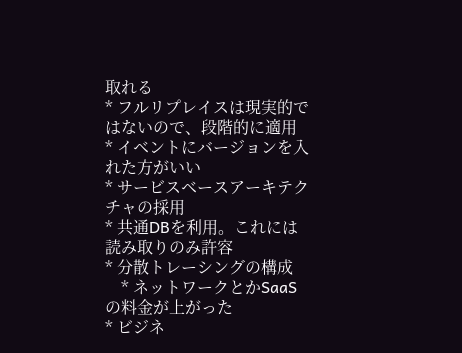取れる
* フルリプレイスは現実的ではないので、段階的に適用
* イベントにバージョンを入れた方がいい
* サービスベースアーキテクチャの採用
* 共通DBを利用。これには読み取りのみ許容
* 分散トレーシングの構成
    * ネットワークとかSaaSの料金が上がった
* ビジネ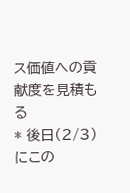ス価値への貢献度を見積もる
* 後日(2/3)にこの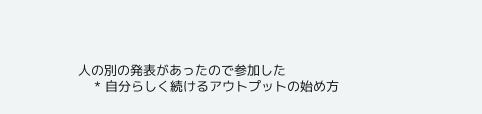人の別の発表があったので参加した
    * 自分らしく続けるアウトプットの始め方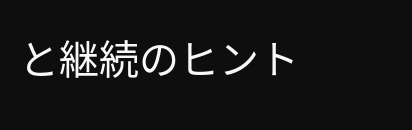と継続のヒント